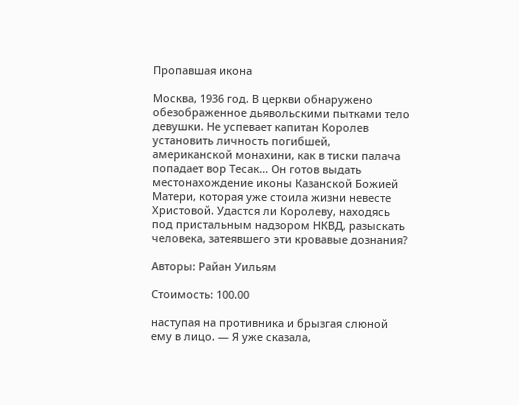Пропавшая икона

Москва, 1936 год. В церкви обнаружено обезображенное дьявольскими пытками тело девушки. Не успевает капитан Королев установить личность погибшей, американской монахини, как в тиски палача попадает вор Тесак… Он готов выдать местонахождение иконы Казанской Божией Матери, которая уже стоила жизни невесте Христовой. Удастся ли Королеву, находясь под пристальным надзором НКВД, разыскать человека, затеявшего эти кровавые дознания?

Авторы: Райан Уильям

Стоимость: 100.00

наступая на противника и брызгая слюной ему в лицо. — Я уже сказала,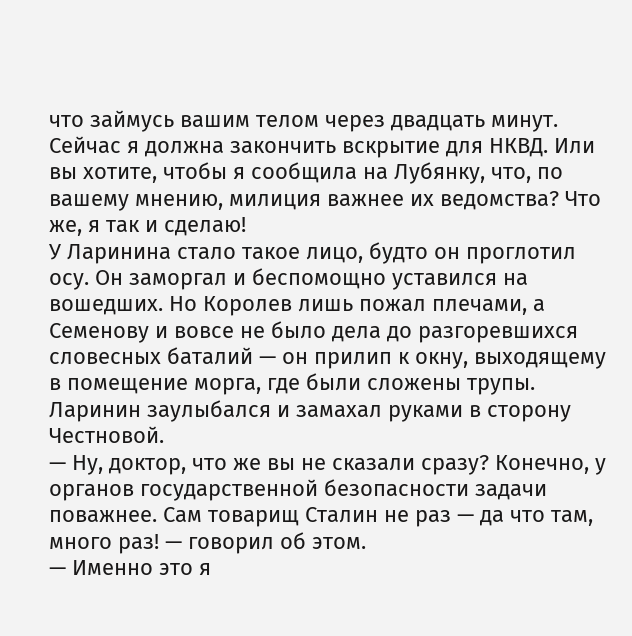что займусь вашим телом через двадцать минут. Сейчас я должна закончить вскрытие для НКВД. Или вы хотите, чтобы я сообщила на Лубянку, что, по вашему мнению, милиция важнее их ведомства? Что же, я так и сделаю!
У Ларинина стало такое лицо, будто он проглотил осу. Он заморгал и беспомощно уставился на вошедших. Но Королев лишь пожал плечами, а Семенову и вовсе не было дела до разгоревшихся словесных баталий — он прилип к окну, выходящему в помещение морга, где были сложены трупы. Ларинин заулыбался и замахал руками в сторону Честновой.
— Ну, доктор, что же вы не сказали сразу? Конечно, у органов государственной безопасности задачи поважнее. Сам товарищ Сталин не раз — да что там, много раз! — говорил об этом.
— Именно это я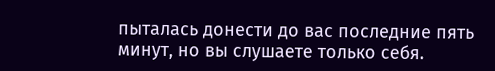пыталась донести до вас последние пять минут, но вы слушаете только себя.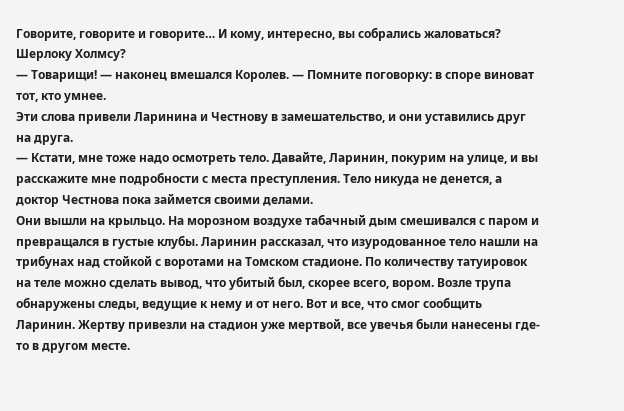Говорите, говорите и говорите… И кому, интересно, вы собрались жаловаться? Шерлоку Холмсу?
— Товарищи! — наконец вмешался Королев. — Помните поговорку: в споре виноват тот, кто умнее.
Эти слова привели Ларинина и Честнову в замешательство, и они уставились друг на друга.
— Кстати, мне тоже надо осмотреть тело. Давайте, Ларинин, покурим на улице, и вы расскажите мне подробности с места преступления. Тело никуда не денется, а доктор Честнова пока займется своими делами.
Они вышли на крыльцо. На морозном воздухе табачный дым смешивался с паром и превращался в густые клубы. Ларинин рассказал, что изуродованное тело нашли на трибунах над стойкой с воротами на Томском стадионе. По количеству татуировок на теле можно сделать вывод, что убитый был, скорее всего, вором. Возле трупа обнаружены следы, ведущие к нему и от него. Вот и все, что смог сообщить Ларинин. Жертву привезли на стадион уже мертвой, все увечья были нанесены где-то в другом месте.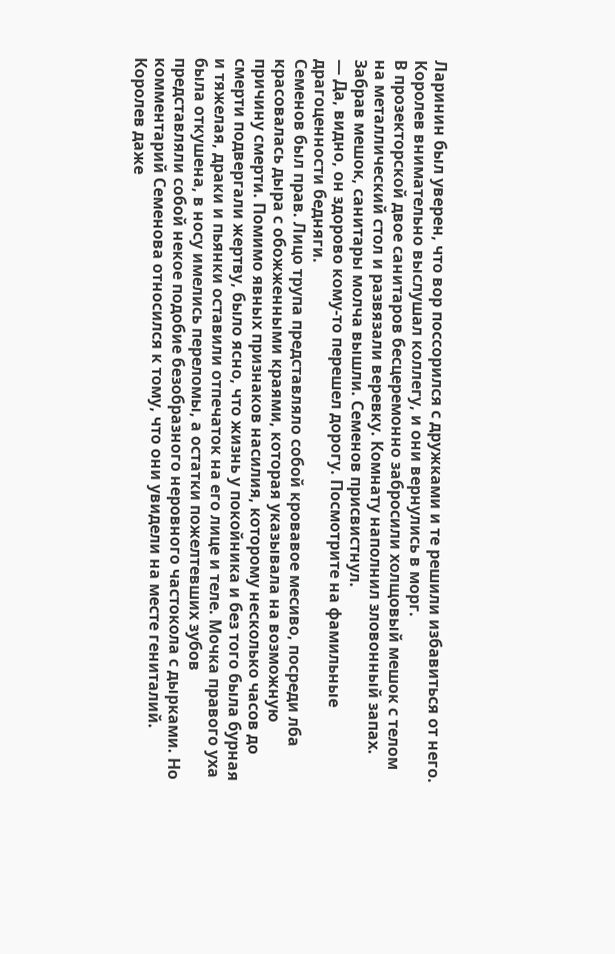Ларинин был уверен, что вор поссорился с дружками и те решили избавиться от него. Королев внимательно выслушал коллегу, и они вернулись в морг.
В прозекторской двое санитаров бесцеремонно забросили холщовый мешок с телом на металлический стол и развязали веревку. Комнату наполнил зловонный запах. Забрав мешок, санитары молча вышли. Семенов присвистнул.
— Да, видно, он здорово кому-то перешел дорогу. Посмотрите на фамильные драгоценности бедняги.
Семенов был прав. Лицо трупа представляло собой кровавое месиво, посреди лба красовалась дыра с обожженными краями, которая указывала на возможную причину смерти. Помимо явных признаков насилия, которому несколько часов до смерти подвергали жертву, было ясно, что жизнь у покойника и без того была бурная и тяжелая, драки и пьянки оставили отпечаток на его лице и теле. Мочка правого уха была откушена, в носу имелись переломы, а остатки пожелтевших зубов представляли собой некое подобие безобразного неровного частокола с дырками. Но комментарий Семенова относился к тому, что они увидели на месте гениталий. Королев даже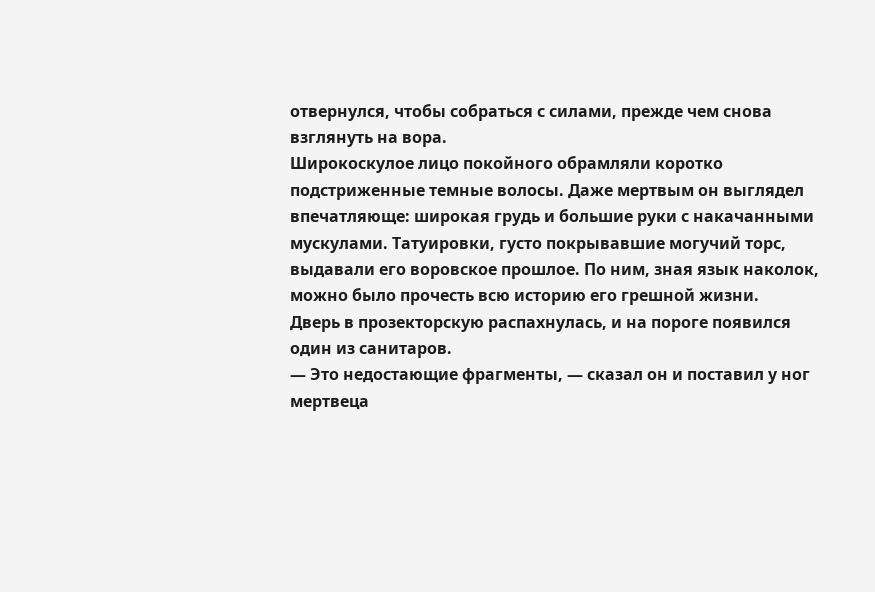отвернулся, чтобы собраться с силами, прежде чем снова взглянуть на вора.
Широкоскулое лицо покойного обрамляли коротко подстриженные темные волосы. Даже мертвым он выглядел впечатляюще: широкая грудь и большие руки с накачанными мускулами. Татуировки, густо покрывавшие могучий торс, выдавали его воровское прошлое. По ним, зная язык наколок, можно было прочесть всю историю его грешной жизни.
Дверь в прозекторскую распахнулась, и на пороге появился один из санитаров.
— Это недостающие фрагменты, — сказал он и поставил у ног мертвеца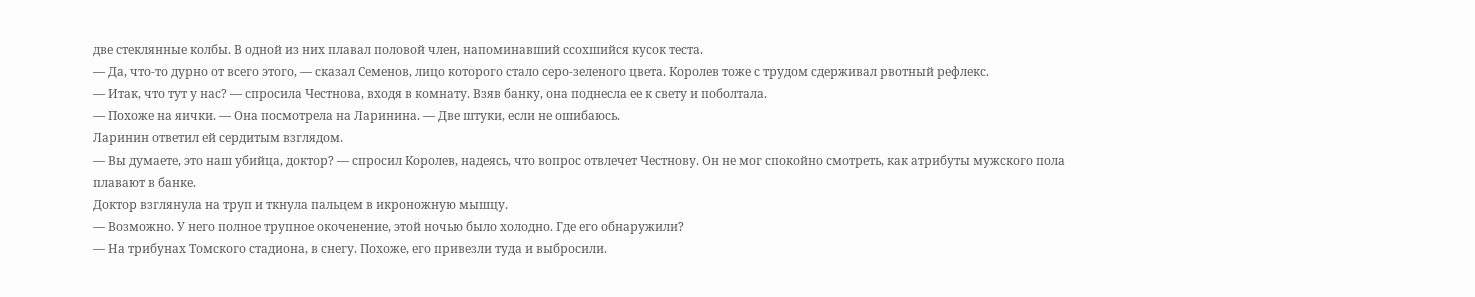две стеклянные колбы. В одной из них плавал половой член, напоминавший ссохшийся кусок теста.
— Да, что-то дурно от всего этого, — сказал Семенов, лицо которого стало серо-зеленого цвета. Королев тоже с трудом сдерживал рвотный рефлекс.
— Итак, что тут у нас? — спросила Честнова, входя в комнату. Взяв банку, она поднесла ее к свету и поболтала.
— Похоже на яички. — Она посмотрела на Ларинина. — Две штуки, если не ошибаюсь.
Ларинин ответил ей сердитым взглядом.
— Вы думаете, это наш убийца, доктор? — спросил Королев, надеясь, что вопрос отвлечет Честнову. Он не мог спокойно смотреть, как атрибуты мужского пола плавают в банке.
Доктор взглянула на труп и ткнула пальцем в икроножную мышцу.
— Возможно. У него полное трупное окоченение, этой ночью было холодно. Где его обнаружили?
— На трибунах Томского стадиона, в снегу. Похоже, его привезли туда и выбросили.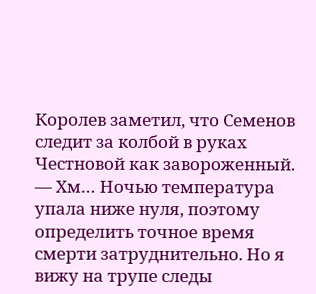Королев заметил, что Семенов следит за колбой в руках Честновой как завороженный.
— Хм… Ночью температура упала ниже нуля, поэтому определить точное время смерти затруднительно. Но я вижу на трупе следы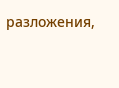разложения,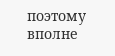поэтому вполне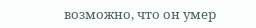возможно, что он умер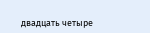двадцать четыре